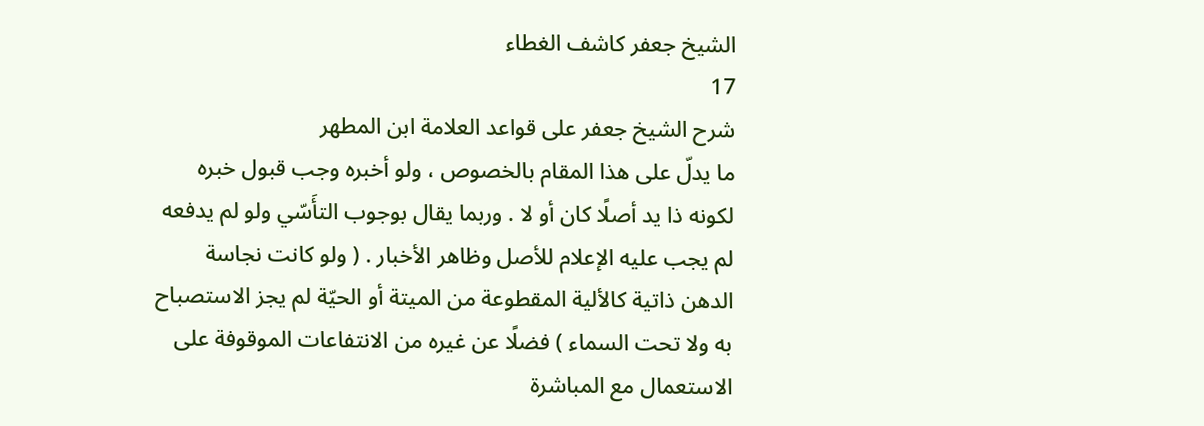الشيخ جعفر كاشف الغطاء
17
شرح الشيخ جعفر على قواعد العلامة ابن المطهر
ما يدلّ على هذا المقام بالخصوص ، ولو أخبره وجب قبول خبره لكونه ذا يد أصلًا كان أو لا . وربما يقال بوجوب التأَسّي ولو لم يدفعه لم يجب عليه الإعلام للأصل وظاهر الأخبار . ( ولو كانت نجاسة الدهن ذاتية كالألية المقطوعة من الميتة أو الحيّة لم يجز الاستصباح به ولا تحت السماء ) فضلًا عن غيره من الانتفاعات الموقوفة على الاستعمال مع المباشرة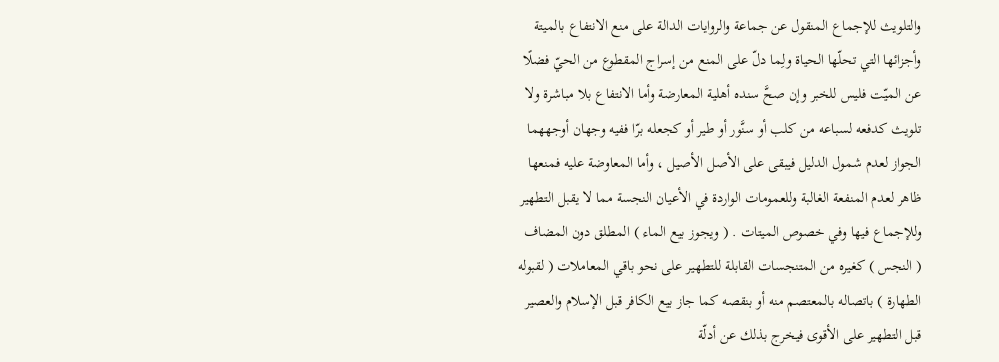والتلويث للإجماع المنقول عن جماعة والروايات الدالة على منع الانتفاع بالميتة وأجزائها التي تحلّها الحياة ولِما دلّ على المنع من إسراج المقطوع من الحيّ فضلًا عن الميّت فليس للخبر وإن صحَّ سنده أهلية المعارضة وأما الانتفاع بلا مباشرة ولا تلويث كدفعه لسباعه من كلب أو سنَّور أو طير أو كجعله برّا ففيه وجهان أوجههما الجواز لعدم شمول الدليل فيبقى على الأصل الأصيل ، وأما المعاوضة عليه فمنعها ظاهر لعدم المنفعة الغالبة وللعمومات الواردة في الأعيان النجسة مما لا يقبل التطهير وللإجماع فيها وفي خصوص الميتات . ( ويجوز بيع الماء ) المطلق دون المضاف ( النجس ) كغيره من المتنجسات القابلة للتطهير على نحو باقي المعاملات ( لقبوله الطهارة ) باتصاله بالمعتصم منه أو بنقصه كما جاز بيع الكافر قبل الإسلام والعصير قبل التطهير على الأقوى فيخرج بذلك عن أدلّة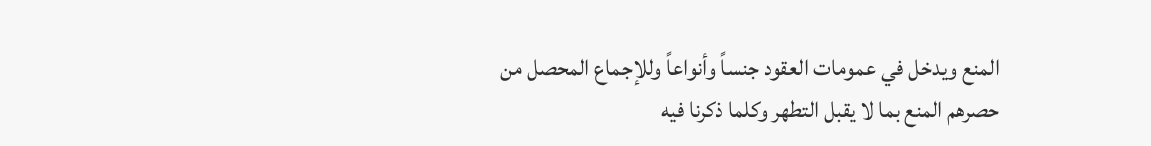المنع ويدخل في عمومات العقود جنساً وأنواعاً وللإجماع المحصل من حصرهم المنع بما لا يقبل التطهر وكلما ذكرنا فيه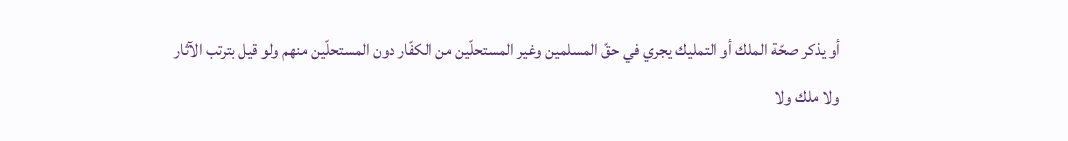أو يذكر صحّة الملك أو التمليك يجري في حقّ المسلمين وغير المستحلّين من الكفّار دون المستحلّين منهم ولو قيل بترتب الآثار ولا ملك ولا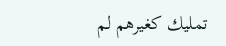تمليك كغيرهم لم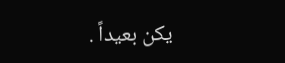يكن بعيداً .